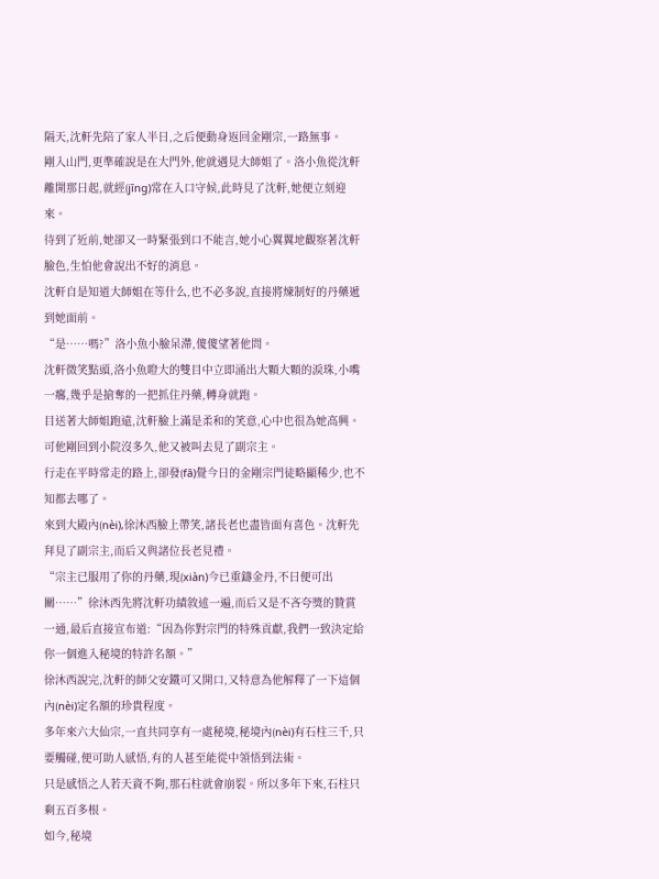隔天,沈軒先陪了家人半日,之后便動身返回金剛宗,一路無事。
剛入山門,更準確說是在大門外,他就遇見大師姐了。洛小魚從沈軒離開那日起,就經(jīng)常在入口守候,此時見了沈軒,她便立刻迎來。
待到了近前,她卻又一時緊張到口不能言,她小心翼翼地觀察著沈軒臉色,生怕他會說出不好的消息。
沈軒自是知道大師姐在等什么,也不必多說,直接將煉制好的丹藥遞到她面前。
“是……嗎?”洛小魚小臉呆滯,傻傻望著他問。
沈軒微笑點頭,洛小魚瞪大的雙目中立即涌出大顆大顆的淚珠,小嘴一癟,幾乎是搶奪的一把抓住丹藥,轉身就跑。
目送著大師姐跑遠,沈軒臉上滿是柔和的笑意,心中也很為她高興。
可他剛回到小院沒多久,他又被叫去見了副宗主。
行走在平時常走的路上,卻發(fā)覺今日的金剛宗門徒略顯稀少,也不知都去哪了。
來到大殿內(nèi),徐沐西臉上帶笑,諸長老也盡皆面有喜色。沈軒先拜見了副宗主,而后又與諸位長老見禮。
“宗主已服用了你的丹藥,現(xiàn)今已重鑄金丹,不日便可出關……”徐沐西先將沈軒功績敘述一遍,而后又是不吝夸獎的贊賞一通,最后直接宣布道:“因為你對宗門的特殊貢獻,我們一致決定給你一個進入秘境的特許名額。”
徐沐西說完,沈軒的師父安鐵可又開口,又特意為他解釋了一下這個內(nèi)定名額的珍貴程度。
多年來六大仙宗,一直共同享有一處秘境,秘境內(nèi)有石柱三千,只要觸碰,便可助人感悟,有的人甚至能從中領悟到法術。
只是感悟之人若天資不夠,那石柱就會崩裂。所以多年下來,石柱只剩五百多根。
如今,秘境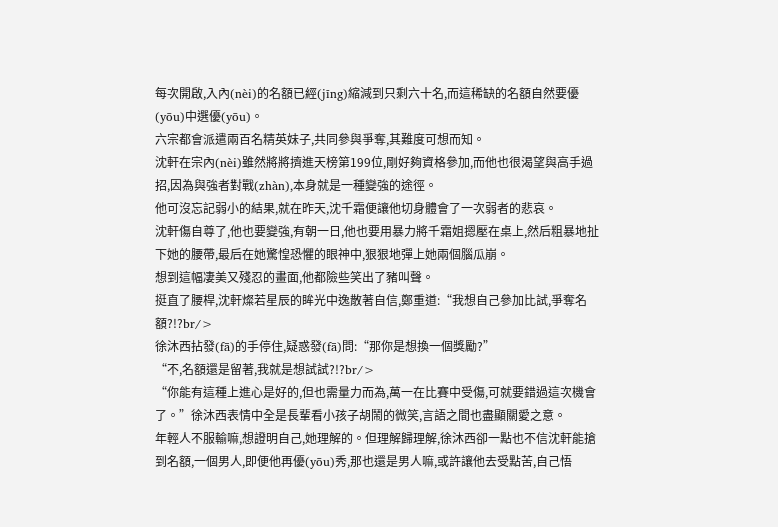每次開啟,入內(nèi)的名額已經(jīng)縮減到只剩六十名,而這稀缺的名額自然要優(yōu)中選優(yōu)。
六宗都會派遣兩百名精英妹子,共同參與爭奪,其難度可想而知。
沈軒在宗內(nèi)雖然將將擠進天榜第199位,剛好夠資格參加,而他也很渴望與高手過招,因為與強者對戰(zhàn),本身就是一種變強的途徑。
他可沒忘記弱小的結果,就在昨天,沈千霜便讓他切身體會了一次弱者的悲哀。
沈軒傷自尊了,他也要變強,有朝一日,他也要用暴力將千霜姐摁壓在桌上,然后粗暴地扯下她的腰帶,最后在她驚惶恐懼的眼神中,狠狠地彈上她兩個腦瓜崩。
想到這幅凄美又殘忍的畫面,他都險些笑出了豬叫聲。
挺直了腰桿,沈軒燦若星辰的眸光中逸散著自信,鄭重道:“我想自己參加比試,爭奪名額?!?br/>
徐沐西拈發(fā)的手停住,疑惑發(fā)問:“那你是想換一個獎勵?”
“不,名額還是留著,我就是想試試?!?br/>
“你能有這種上進心是好的,但也需量力而為,萬一在比賽中受傷,可就要錯過這次機會了。”徐沐西表情中全是長輩看小孩子胡鬧的微笑,言語之間也盡顯關愛之意。
年輕人不服輸嘛,想證明自己,她理解的。但理解歸理解,徐沐西卻一點也不信沈軒能搶到名額,一個男人,即便他再優(yōu)秀,那也還是男人嘛,或許讓他去受點苦,自己悟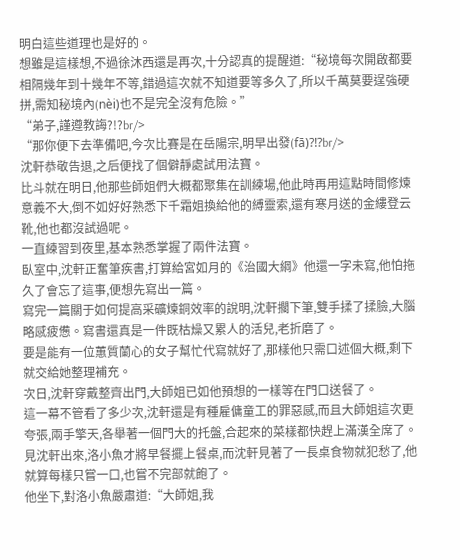明白這些道理也是好的。
想雖是這樣想,不過徐沐西還是再次,十分認真的提醒道:“秘境每次開啟都要相隔幾年到十幾年不等,錯過這次就不知道要等多久了,所以千萬莫要逞強硬拼,需知秘境內(nèi)也不是完全沒有危險。”
“弟子,謹遵教誨?!?br/>
“那你便下去準備吧,今次比賽是在岳陽宗,明早出發(fā)?!?br/>
沈軒恭敬告退,之后便找了個僻靜處試用法寶。
比斗就在明日,他那些師姐們大概都聚集在訓練場,他此時再用這點時間修煉意義不大,倒不如好好熟悉下千霜姐換給他的縛靈索,還有寒月送的金縷登云靴,他也都沒試過呢。
一直練習到夜里,基本熟悉掌握了兩件法寶。
臥室中,沈軒正奮筆疾書,打算給宮如月的《治國大綱》他還一字未寫,他怕拖久了會忘了這事,便想先寫出一篇。
寫完一篇關于如何提高采礦煉銅效率的說明,沈軒擱下筆,雙手揉了揉臉,大腦略感疲憊。寫書還真是一件既枯燥又累人的活兒,老折磨了。
要是能有一位蕙質蘭心的女子幫忙代寫就好了,那樣他只需口述個大概,剩下就交給她整理補充。
次日,沈軒穿戴整齊出門,大師姐已如他預想的一樣等在門口送餐了。
這一幕不管看了多少次,沈軒還是有種雇傭童工的罪惡感,而且大師姐這次更夸張,兩手擎天,各舉著一個門大的托盤,合起來的菜樣都快趕上滿漢全席了。
見沈軒出來,洛小魚才將早餐擺上餐桌,而沈軒見著了一長桌食物就犯愁了,他就算每樣只嘗一口,也嘗不完部就飽了。
他坐下,對洛小魚嚴肅道:“大師姐,我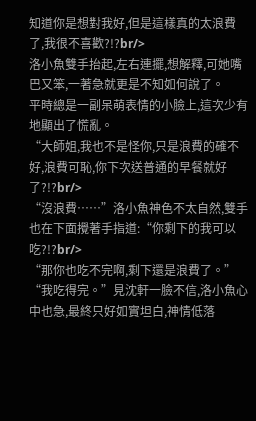知道你是想對我好,但是這樣真的太浪費了,我很不喜歡?!?br/>
洛小魚雙手抬起,左右連擺,想解釋,可她嘴巴又笨,一著急就更是不知如何說了。
平時總是一副呆萌表情的小臉上,這次少有地顯出了慌亂。
“大師姐,我也不是怪你,只是浪費的確不好,浪費可恥,你下次送普通的早餐就好了?!?br/>
“沒浪費……”洛小魚神色不太自然,雙手也在下面攪著手指道:“你剩下的我可以吃?!?br/>
“那你也吃不完啊,剩下還是浪費了。”
“我吃得完。”見沈軒一臉不信,洛小魚心中也急,最終只好如實坦白,神情低落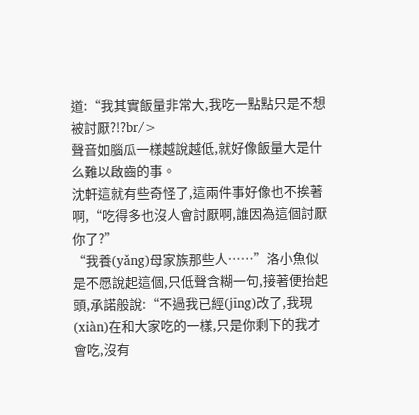道:“我其實飯量非常大,我吃一點點只是不想被討厭?!?br/>
聲音如腦瓜一樣越說越低,就好像飯量大是什么難以啟齒的事。
沈軒這就有些奇怪了,這兩件事好像也不挨著啊,“吃得多也沒人會討厭啊,誰因為這個討厭你了?”
“我養(yǎng)母家族那些人……”洛小魚似是不愿說起這個,只低聲含糊一句,接著便抬起頭,承諾般說:“不過我已經(jīng)改了,我現(xiàn)在和大家吃的一樣,只是你剩下的我才會吃,沒有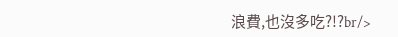浪費,也沒多吃?!?br/>